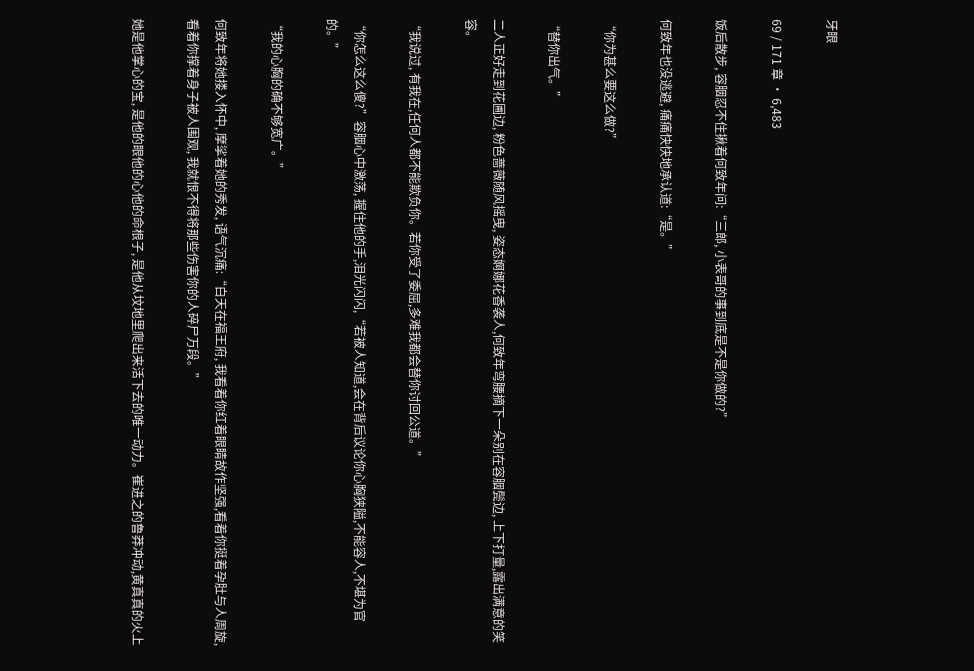牙眼

69 / 171 章 · 6,483

饭后散步, 容胭忍不住揪着何致年问:“三郎, 小表哥的事到底是不是你做的?”

何致年也没逃避, 痛痛快快地承认道:“是。”

“你为甚么要这么做?”

“替你出气。”

二人正好走到花圃边, 粉色蔷薇随风摇曳, 姿态婀娜花香袭人,何致年弯腰摘下一朵别在容胭鬓边, 上下打量,露出满意的笑容。

“我说过, 有我在,任何人都不能欺负你。若你受了委屈,多难我都会替你讨回公道。”

“你怎么这么傻?”容胭心中激荡, 握住他的手,泪光闪闪,“若被人知道,会在背后议论你心胸狭隘,不能容人,不堪为官的。”

“我的心胸的确不够宽广。”

何致年将她搂入怀中, 摩挲着她的秀发, 语气沉痛:“白天在福王府, 我看着你红着眼睛故作坚强,看着你挺着孕肚与人周旋, 看着你撑着身子被人围观, 我就恨不得将那些伤害你的人碎尸万段。”

她是他掌心的宝, 是他的眼他的心他的命根子, 是他从坟地里爬出来活下去的唯一动力。崔进之的鲁莽冲动,黄真真的火上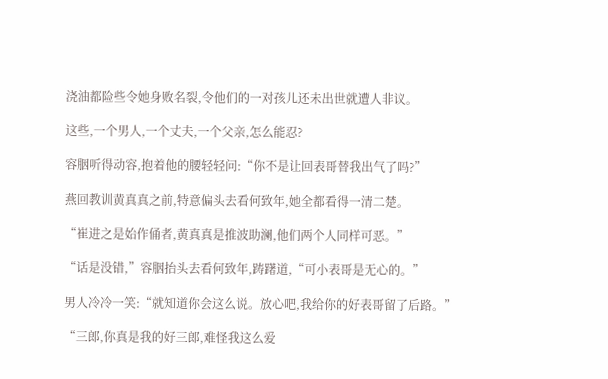浇油都险些令她身败名裂,令他们的一对孩儿还未出世就遭人非议。

这些,一个男人,一个丈夫,一个父亲,怎么能忍?

容胭听得动容,抱着他的腰轻轻问:“你不是让回表哥替我出气了吗?”

燕回教训黄真真之前,特意偏头去看何致年,她全都看得一清二楚。

“崔进之是始作俑者,黄真真是推波助澜,他们两个人同样可恶。”

“话是没错,”容胭抬头去看何致年,踌躇道,“可小表哥是无心的。”

男人冷冷一笑:“就知道你会这么说。放心吧,我给你的好表哥留了后路。”

“三郎,你真是我的好三郎,难怪我这么爱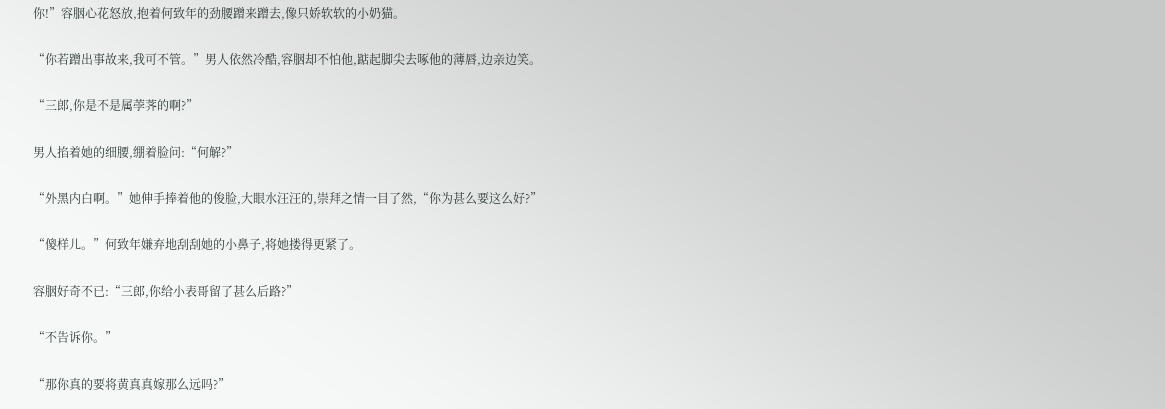你!”容胭心花怒放,抱着何致年的劲腰蹭来蹭去,像只娇软软的小奶猫。

“你若蹭出事故来,我可不管。”男人依然冷酷,容胭却不怕他,踮起脚尖去啄他的薄唇,边亲边笑。

“三郎,你是不是属荸荠的啊?”

男人掐着她的细腰,绷着脸问:“何解?”

“外黑内白啊。”她伸手捧着他的俊脸,大眼水汪汪的,崇拜之情一目了然,“你为甚么要这么好?”

“傻样儿。”何致年嫌弃地刮刮她的小鼻子,将她搂得更紧了。

容胭好奇不已:“三郎,你给小表哥留了甚么后路?”

“不告诉你。”

“那你真的要将黄真真嫁那么远吗?”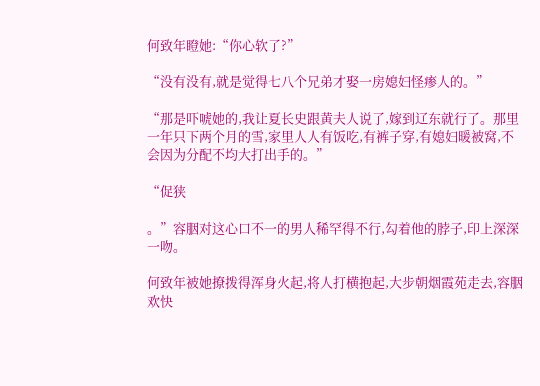何致年瞪她:“你心软了?”

“没有没有,就是觉得七八个兄弟才娶一房媳妇怪瘆人的。”

“那是吓唬她的,我让夏长史跟黄夫人说了,嫁到辽东就行了。那里一年只下两个月的雪,家里人人有饭吃,有裤子穿,有媳妇暖被窝,不会因为分配不均大打出手的。”

“促狭

。”容胭对这心口不一的男人稀罕得不行,勾着他的脖子,印上深深一吻。

何致年被她撩拨得浑身火起,将人打横抱起,大步朝烟霞苑走去,容胭欢快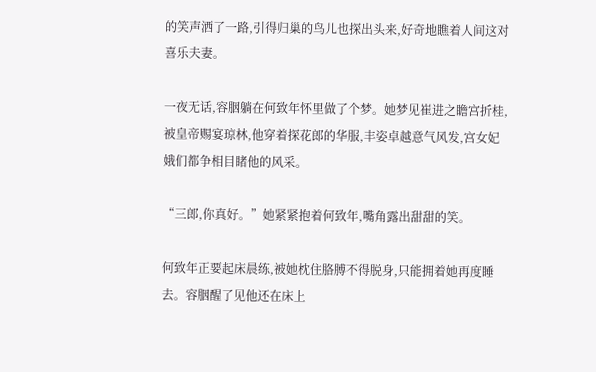的笑声洒了一路,引得归巢的鸟儿也探出头来,好奇地瞧着人间这对喜乐夫妻。

一夜无话,容胭躺在何致年怀里做了个梦。她梦见崔进之瞻宫折桂,被皇帝赐宴琼林,他穿着探花郎的华服,丰姿卓越意气风发,宫女妃娥们都争相目睹他的风采。

“三郎,你真好。”她紧紧抱着何致年,嘴角露出甜甜的笑。

何致年正要起床晨练,被她枕住胳膊不得脱身,只能拥着她再度睡去。容胭醒了见他还在床上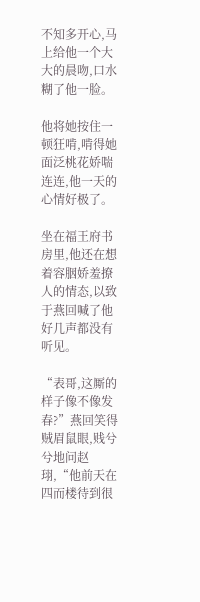不知多开心,马上给他一个大大的晨吻,口水糊了他一脸。

他将她按住一顿狂啃,啃得她面泛桃花娇喘连连,他一天的心情好极了。

坐在福王府书房里,他还在想着容胭娇羞撩人的情态,以致于燕回喊了他好几声都没有听见。

“表哥,这厮的样子像不像发春?”燕回笑得贼眉鼠眼,贱兮兮地问赵珝,“他前天在四而楼待到很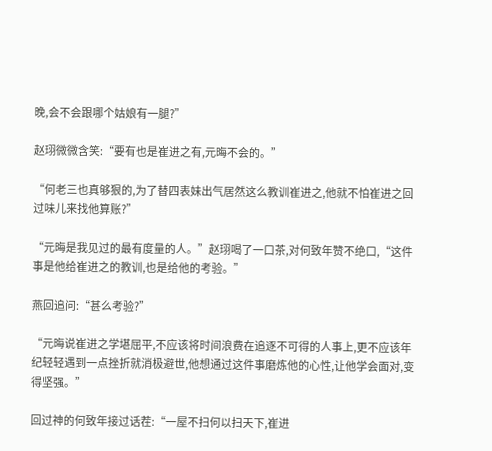晚,会不会跟哪个姑娘有一腿?”

赵珝微微含笑:“要有也是崔进之有,元晦不会的。”

“何老三也真够狠的,为了替四表妹出气居然这么教训崔进之,他就不怕崔进之回过味儿来找他算账?”

“元晦是我见过的最有度量的人。”赵珝喝了一口茶,对何致年赞不绝口,“这件事是他给崔进之的教训,也是给他的考验。”

燕回追问:“甚么考验?”

“元晦说崔进之学堪屈平,不应该将时间浪费在追逐不可得的人事上,更不应该年纪轻轻遇到一点挫折就消极避世,他想通过这件事磨炼他的心性,让他学会面对,变得坚强。”

回过神的何致年接过话茬:“一屋不扫何以扫天下,崔进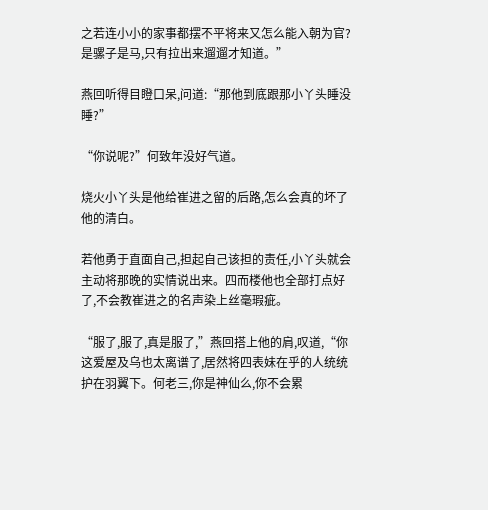之若连小小的家事都摆不平将来又怎么能入朝为官?是骡子是马,只有拉出来遛遛才知道。”

燕回听得目瞪口呆,问道:“那他到底跟那小丫头睡没睡?”

“你说呢?”何致年没好气道。

烧火小丫头是他给崔进之留的后路,怎么会真的坏了他的清白。

若他勇于直面自己,担起自己该担的责任,小丫头就会主动将那晚的实情说出来。四而楼他也全部打点好了,不会教崔进之的名声染上丝毫瑕疵。

“服了,服了,真是服了,”燕回搭上他的肩,叹道,“你这爱屋及乌也太离谱了,居然将四表妹在乎的人统统护在羽翼下。何老三,你是神仙么,你不会累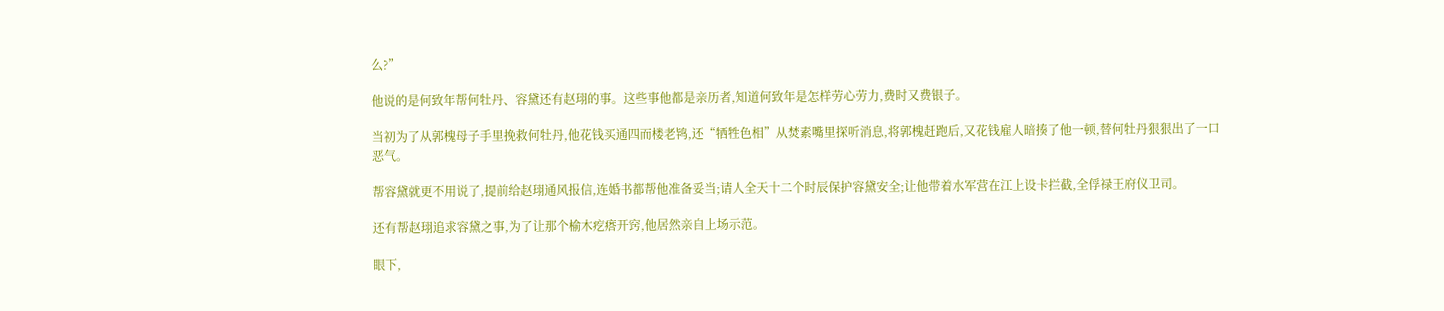么?”

他说的是何致年帮何牡丹、容黛还有赵珝的事。这些事他都是亲历者,知道何致年是怎样劳心劳力,费时又费银子。

当初为了从郭槐母子手里挽救何牡丹,他花钱买通四而楼老鸨,还“牺牲色相”从焚素嘴里探听消息,将郭槐赶跑后,又花钱雇人暗揍了他一顿,替何牡丹狠狠出了一口恶气。

帮容黛就更不用说了,提前给赵珝通风报信,连婚书都帮他准备妥当;请人全天十二个时辰保护容黛安全;让他带着水军营在江上设卡拦截,全俘禄王府仪卫司。

还有帮赵珝追求容黛之事,为了让那个榆木疙瘩开窍,他居然亲自上场示范。

眼下,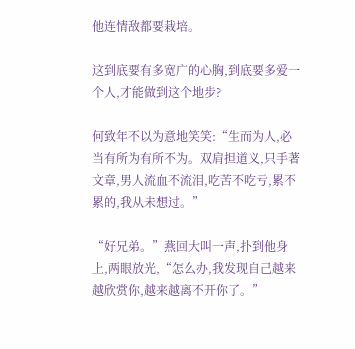他连情敌都要栽培。

这到底要有多宽广的心胸,到底要多爱一个人,才能做到这个地步?

何致年不以为意地笑笑:“生而为人,必当有所为有所不为。双肩担道义,只手著文章,男人流血不流泪,吃苦不吃亏,累不累的,我从未想过。”

“好兄弟。”燕回大叫一声,扑到他身上,两眼放光,“怎么办,我发现自己越来越欣赏你,越来越离不开你了。”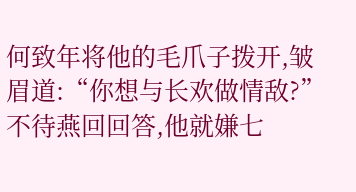何致年将他的毛爪子拨开,皱眉道:“你想与长欢做情敌?”不待燕回回答,他就嫌七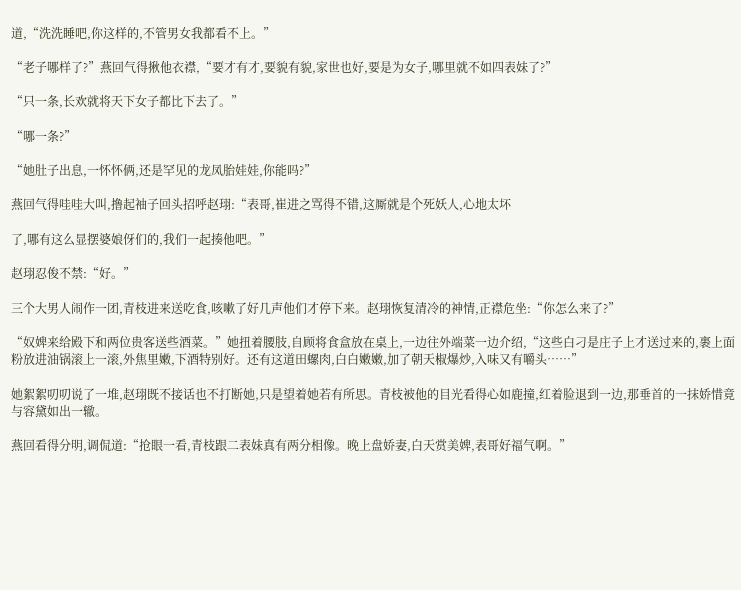道,“洗洗睡吧,你这样的,不管男女我都看不上。”

“老子哪样了?”燕回气得揪他衣襟,“要才有才,要貌有貌,家世也好,要是为女子,哪里就不如四表妹了?”

“只一条,长欢就将天下女子都比下去了。”

“哪一条?”

“她肚子出息,一怀怀俩,还是罕见的龙凤胎娃娃,你能吗?”

燕回气得哇哇大叫,撸起袖子回头招呼赵珝:“表哥,崔进之骂得不错,这厮就是个死妖人,心地太坏

了,哪有这么显摆婆娘伢们的,我们一起揍他吧。”

赵珝忍俊不禁:“好。”

三个大男人闹作一团,青枝进来送吃食,咳嗽了好几声他们才停下来。赵珝恢复清冷的神情,正襟危坐:“你怎么来了?”

“奴婢来给殿下和两位贵客送些酒菜。”她扭着腰肢,自顾将食盒放在桌上,一边往外端菜一边介绍,“这些白刁是庄子上才送过来的,裹上面粉放进油锅滚上一滚,外焦里嫩,下酒特别好。还有这道田螺肉,白白嫩嫩,加了朝天椒爆炒,入味又有嚼头……”

她絮絮叨叨说了一堆,赵珝既不接话也不打断她,只是望着她若有所思。青枝被他的目光看得心如鹿撞,红着脸退到一边,那垂首的一抹娇惜竟与容黛如出一辙。

燕回看得分明,调侃道:“抢眼一看,青枝跟二表妹真有两分相像。晚上盘娇妻,白天赏美婢,表哥好福气啊。”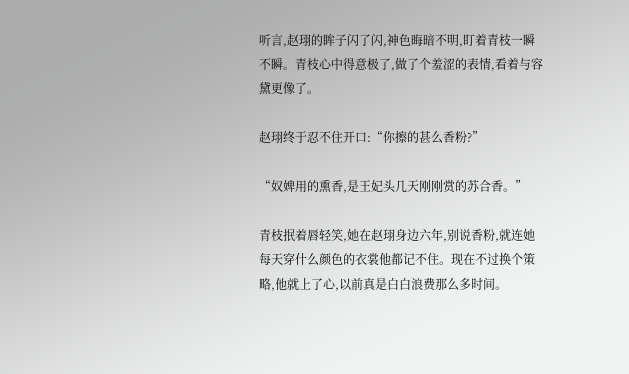听言,赵珝的眸子闪了闪,神色晦暗不明,盯着青枝一瞬不瞬。青枝心中得意极了,做了个羞涩的表情,看着与容黛更像了。

赵珝终于忍不住开口:“你擦的甚么香粉?”

“奴婢用的熏香,是王妃头几天刚刚赏的苏合香。”

青枝抿着唇轻笑,她在赵珝身边六年,别说香粉,就连她每天穿什么颜色的衣裳他都记不住。现在不过换个策略,他就上了心,以前真是白白浪费那么多时间。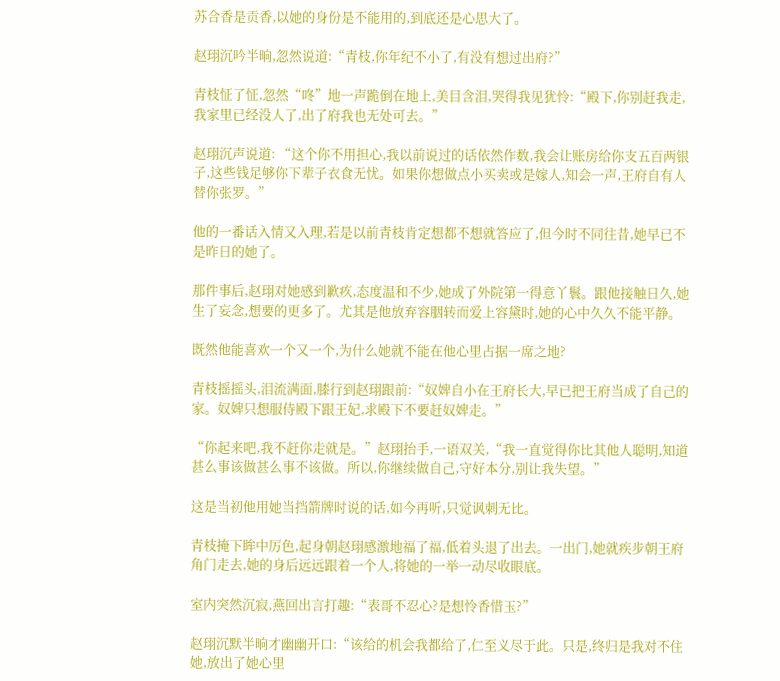苏合香是贡香,以她的身份是不能用的,到底还是心思大了。

赵珝沉吟半晌,忽然说道:“青枝,你年纪不小了,有没有想过出府?”

青枝怔了怔,忽然“咚”地一声跪倒在地上,美目含泪,哭得我见犹怜:“殿下,你别赶我走,我家里已经没人了,出了府我也无处可去。”

赵珝沉声说道: “这个你不用担心,我以前说过的话依然作数,我会让账房给你支五百两银子,这些钱足够你下辈子衣食无忧。如果你想做点小买卖或是嫁人,知会一声,王府自有人替你张罗。”

他的一番话入情又入理,若是以前青枝肯定想都不想就答应了,但今时不同往昔,她早已不是昨日的她了。

那件事后,赵珝对她感到歉疚,态度温和不少,她成了外院第一得意丫鬟。跟他接触日久,她生了妄念,想要的更多了。尤其是他放弃容胭转而爱上容黛时,她的心中久久不能平静。

既然他能喜欢一个又一个,为什么她就不能在他心里占据一席之地?

青枝摇摇头,泪流满面,膝行到赵珝跟前:“奴婢自小在王府长大,早已把王府当成了自己的家。奴婢只想服侍殿下跟王妃,求殿下不要赶奴婢走。”

“你起来吧,我不赶你走就是。”赵珝抬手,一语双关,“我一直觉得你比其他人聪明,知道甚么事该做甚么事不该做。所以,你继续做自己,守好本分,别让我失望。”

这是当初他用她当挡箭牌时说的话,如今再听,只觉讽刺无比。

青枝掩下眸中厉色,起身朝赵珝感激地福了福,低着头退了出去。一出门,她就疾步朝王府角门走去,她的身后远远跟着一个人,将她的一举一动尽收眼底。

室内突然沉寂,燕回出言打趣:“表哥不忍心?是想怜香惜玉?”

赵珝沉默半晌才幽幽开口:“该给的机会我都给了,仁至义尽于此。只是,终归是我对不住她,放出了她心里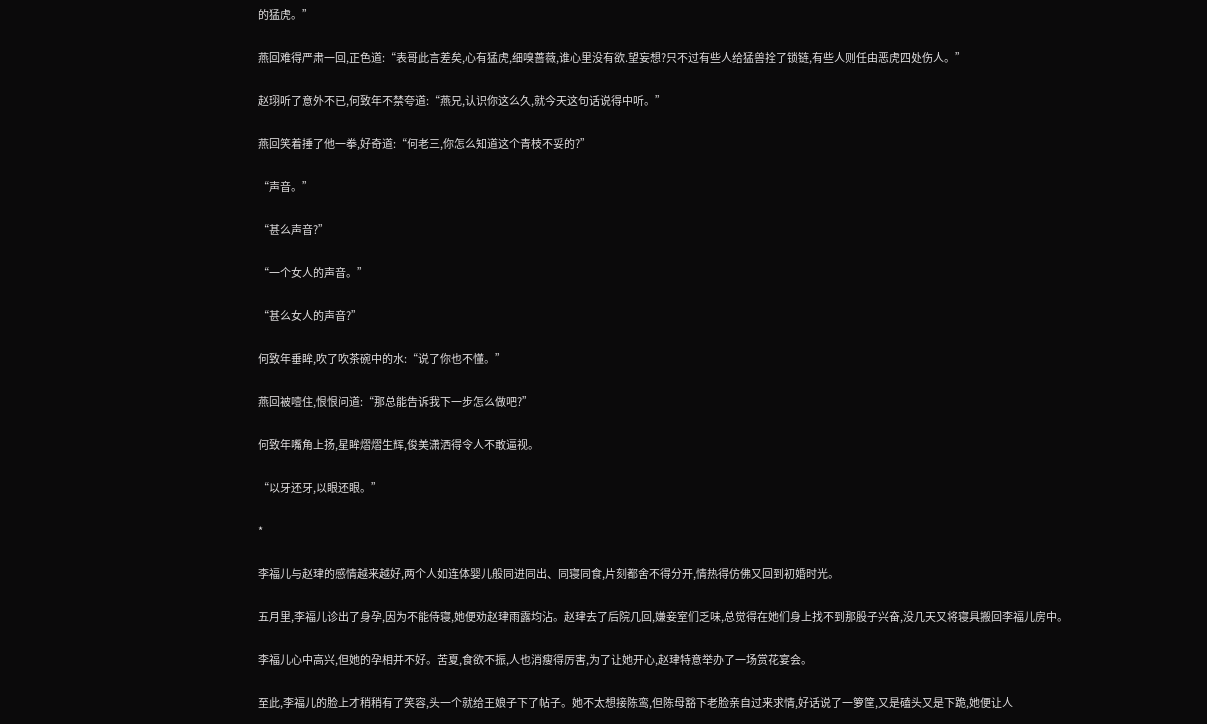的猛虎。”

燕回难得严肃一回,正色道:“表哥此言差矣,心有猛虎,细嗅蔷薇,谁心里没有欲.望妄想?只不过有些人给猛兽拴了锁链,有些人则任由恶虎四处伤人。”

赵珝听了意外不已,何致年不禁夸道:“燕兄,认识你这么久,就今天这句话说得中听。”

燕回笑着捶了他一拳,好奇道:“何老三,你怎么知道这个青枝不妥的?”

“声音。”

“甚么声音?”

“一个女人的声音。”

“甚么女人的声音?”

何致年垂眸,吹了吹茶碗中的水:“说了你也不懂。”

燕回被噎住,恨恨问道:“那总能告诉我下一步怎么做吧?”

何致年嘴角上扬,星眸熠熠生辉,俊美潇洒得令人不敢逼视。

“以牙还牙,以眼还眼。”

*

李福儿与赵珒的感情越来越好,两个人如连体婴儿般同进同出、同寝同食,片刻都舍不得分开,情热得仿佛又回到初婚时光。

五月里,李福儿诊出了身孕,因为不能侍寝,她便劝赵珒雨露均沾。赵珒去了后院几回,嫌妾室们乏味,总觉得在她们身上找不到那股子兴奋,没几天又将寝具搬回李福儿房中。

李福儿心中高兴,但她的孕相并不好。苦夏,食欲不振,人也消瘦得厉害,为了让她开心,赵珒特意举办了一场赏花宴会。

至此,李福儿的脸上才稍稍有了笑容,头一个就给王娘子下了帖子。她不太想接陈鸾,但陈母豁下老脸亲自过来求情,好话说了一箩筐,又是磕头又是下跪,她便让人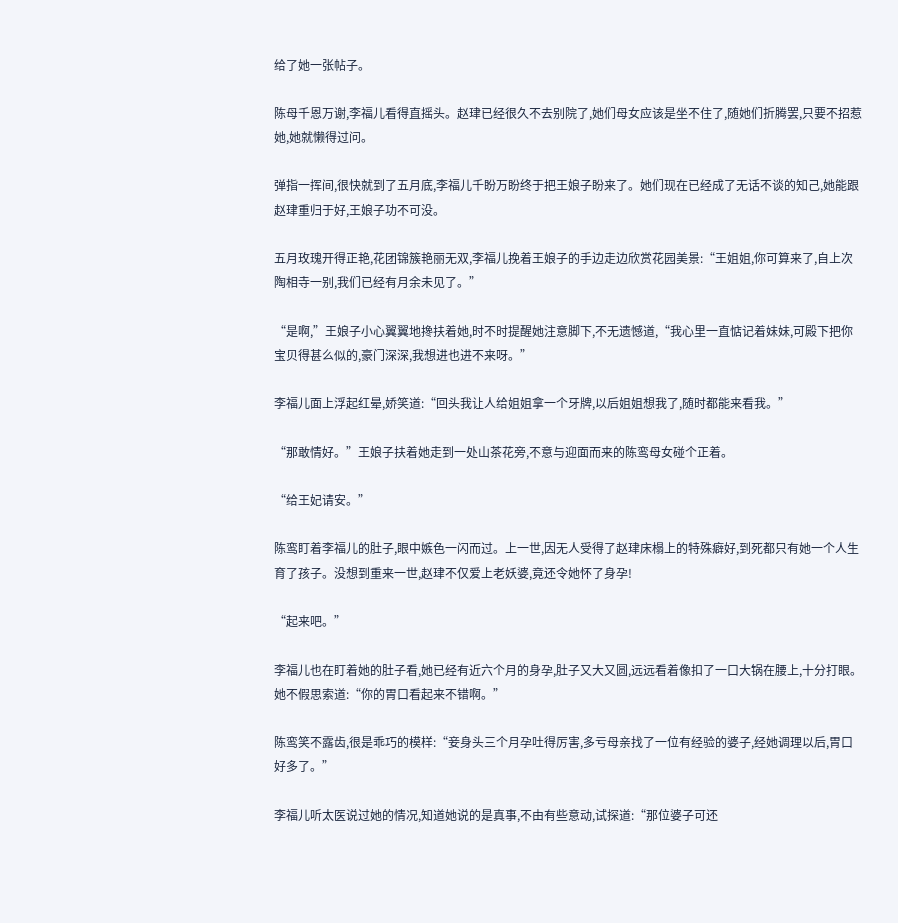给了她一张帖子。

陈母千恩万谢,李福儿看得直摇头。赵珒已经很久不去别院了,她们母女应该是坐不住了,随她们折腾罢,只要不招惹她,她就懒得过问。

弹指一挥间,很快就到了五月底,李福儿千盼万盼终于把王娘子盼来了。她们现在已经成了无话不谈的知己,她能跟赵珒重归于好,王娘子功不可没。

五月玫瑰开得正艳,花团锦簇艳丽无双,李福儿挽着王娘子的手边走边欣赏花园美景:“王姐姐,你可算来了,自上次陶相寺一别,我们已经有月余未见了。”

“是啊,”王娘子小心翼翼地搀扶着她,时不时提醒她注意脚下,不无遗憾道,“我心里一直惦记着妹妹,可殿下把你宝贝得甚么似的,豪门深深,我想进也进不来呀。”

李福儿面上浮起红晕,娇笑道:“回头我让人给姐姐拿一个牙牌,以后姐姐想我了,随时都能来看我。”

“那敢情好。”王娘子扶着她走到一处山茶花旁,不意与迎面而来的陈鸾母女碰个正着。

“给王妃请安。”

陈鸾盯着李福儿的肚子,眼中嫉色一闪而过。上一世,因无人受得了赵珒床榻上的特殊癖好,到死都只有她一个人生育了孩子。没想到重来一世,赵珒不仅爱上老妖婆,竟还令她怀了身孕!

“起来吧。”

李福儿也在盯着她的肚子看,她已经有近六个月的身孕,肚子又大又圆,远远看着像扣了一口大锅在腰上,十分打眼。她不假思索道:“你的胃口看起来不错啊。”

陈鸾笑不露齿,很是乖巧的模样:“妾身头三个月孕吐得厉害,多亏母亲找了一位有经验的婆子,经她调理以后,胃口好多了。”

李福儿听太医说过她的情况,知道她说的是真事,不由有些意动,试探道:“那位婆子可还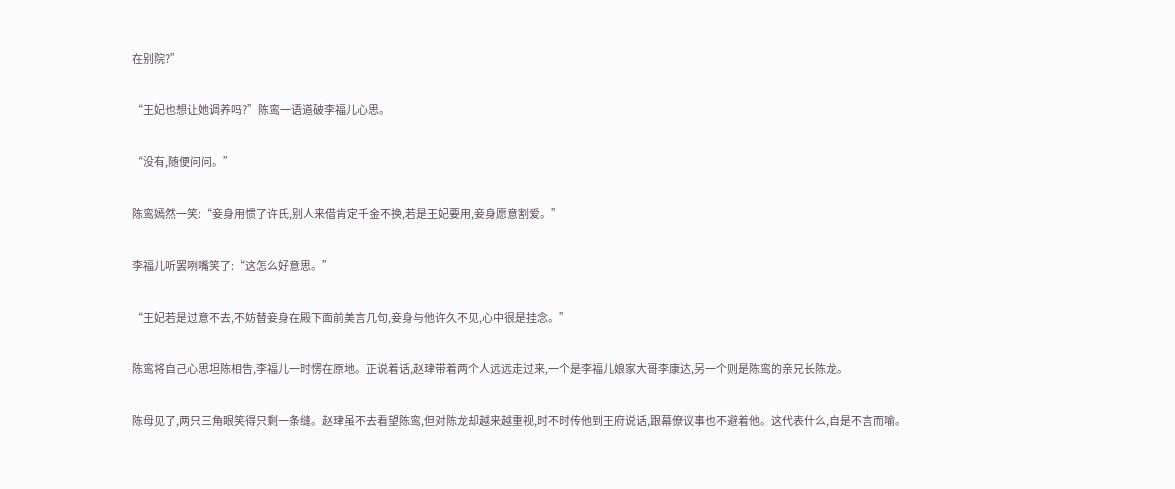在别院?”

“王妃也想让她调养吗?”陈鸾一语道破李福儿心思。

“没有,随便问问。”

陈鸾嫣然一笑:“妾身用惯了许氏,别人来借肯定千金不换,若是王妃要用,妾身愿意割爱。”

李福儿听罢咧嘴笑了:“这怎么好意思。”

“王妃若是过意不去,不妨替妾身在殿下面前美言几句,妾身与他许久不见,心中很是挂念。”

陈鸾将自己心思坦陈相告,李福儿一时愣在原地。正说着话,赵珒带着两个人远远走过来,一个是李福儿娘家大哥李康达,另一个则是陈鸾的亲兄长陈龙。

陈母见了,两只三角眼笑得只剩一条缝。赵珒虽不去看望陈鸾,但对陈龙却越来越重视,时不时传他到王府说话,跟幕僚议事也不避着他。这代表什么,自是不言而喻。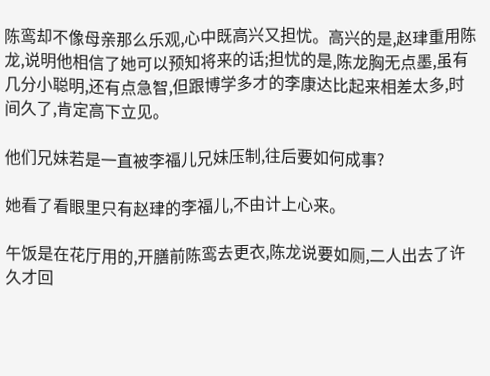陈鸾却不像母亲那么乐观,心中既高兴又担忧。高兴的是,赵珒重用陈龙,说明他相信了她可以预知将来的话;担忧的是,陈龙胸无点墨,虽有几分小聪明,还有点急智,但跟博学多才的李康达比起来相差太多,时间久了,肯定高下立见。

他们兄妹若是一直被李福儿兄妹压制,往后要如何成事?

她看了看眼里只有赵珒的李福儿,不由计上心来。

午饭是在花厅用的,开膳前陈鸾去更衣,陈龙说要如厕,二人出去了许久才回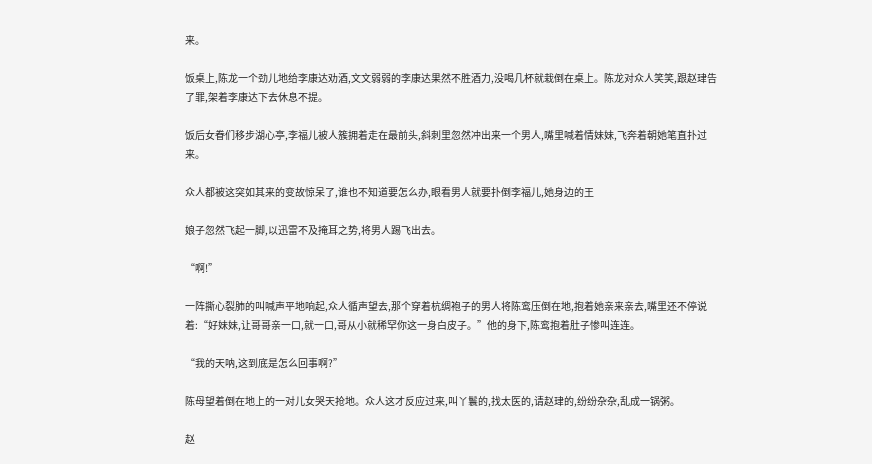来。

饭桌上,陈龙一个劲儿地给李康达劝酒,文文弱弱的李康达果然不胜酒力,没喝几杯就栽倒在桌上。陈龙对众人笑笑,跟赵珒告了罪,架着李康达下去休息不提。

饭后女眷们移步湖心亭,李福儿被人簇拥着走在最前头,斜刺里忽然冲出来一个男人,嘴里喊着情妹妹,飞奔着朝她笔直扑过来。

众人都被这突如其来的变故惊呆了,谁也不知道要怎么办,眼看男人就要扑倒李福儿,她身边的王

娘子忽然飞起一脚,以迅雷不及掩耳之势,将男人踢飞出去。

“啊!”

一阵撕心裂肺的叫喊声平地响起,众人循声望去,那个穿着杭绸袍子的男人将陈鸾压倒在地,抱着她亲来亲去,嘴里还不停说着:“好妹妹,让哥哥亲一口,就一口,哥从小就稀罕你这一身白皮子。”他的身下,陈鸾抱着肚子惨叫连连。

“我的天呐,这到底是怎么回事啊?”

陈母望着倒在地上的一对儿女哭天抢地。众人这才反应过来,叫丫鬟的,找太医的,请赵珒的,纷纷杂杂,乱成一锅粥。

赵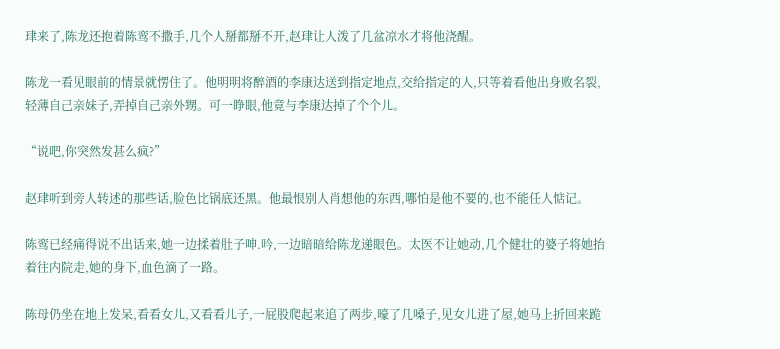珒来了,陈龙还抱着陈鸾不撒手,几个人掰都掰不开,赵珒让人泼了几盆凉水才将他浇醒。

陈龙一看见眼前的情景就愣住了。他明明将醉酒的李康达送到指定地点,交给指定的人,只等着看他出身败名裂,轻薄自己亲妹子,弄掉自己亲外甥。可一睁眼,他竟与李康达掉了个个儿。

“说吧,你突然发甚么疯?”

赵珒听到旁人转述的那些话,脸色比锅底还黑。他最恨别人肖想他的东西,哪怕是他不要的,也不能任人惦记。

陈鸾已经痛得说不出话来,她一边揉着肚子呻.吟,一边暗暗给陈龙递眼色。太医不让她动,几个健壮的婆子将她抬着往内院走,她的身下,血色滴了一路。

陈母仍坐在地上发呆,看看女儿,又看看儿子,一屁股爬起来追了两步,嚎了几嗓子,见女儿进了屋,她马上折回来跪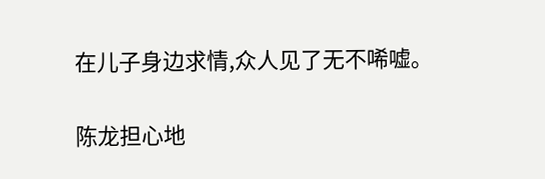在儿子身边求情,众人见了无不唏嘘。

陈龙担心地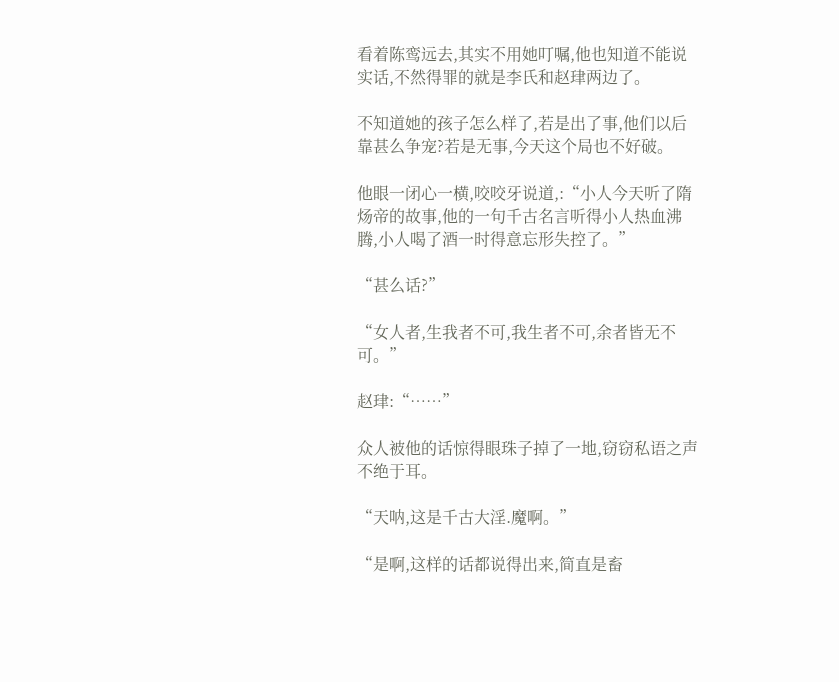看着陈鸾远去,其实不用她叮嘱,他也知道不能说实话,不然得罪的就是李氏和赵珒两边了。

不知道她的孩子怎么样了,若是出了事,他们以后靠甚么争宠?若是无事,今天这个局也不好破。

他眼一闭心一横,咬咬牙说道,:“小人今天听了隋炀帝的故事,他的一句千古名言听得小人热血沸腾,小人喝了酒一时得意忘形失控了。”

“甚么话?”

“女人者,生我者不可,我生者不可,余者皆无不可。”

赵珒:“……”

众人被他的话惊得眼珠子掉了一地,窃窃私语之声不绝于耳。

“天呐,这是千古大淫.魔啊。”

“是啊,这样的话都说得出来,简直是畜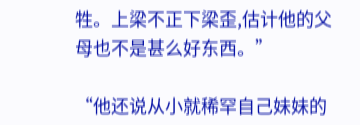牲。上梁不正下梁歪,估计他的父母也不是甚么好东西。”

“他还说从小就稀罕自己妹妹的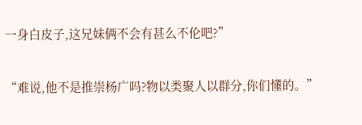一身白皮子,这兄妹俩不会有甚么不伦吧?”

“难说,他不是推崇杨广吗?物以类聚人以群分,你们懂的。”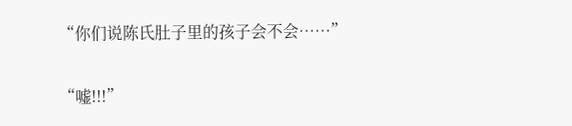“你们说陈氏肚子里的孩子会不会……”

“嘘!!!”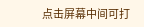点击屏幕中间可打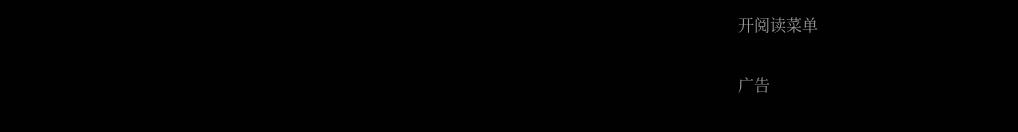开阅读菜单

广告